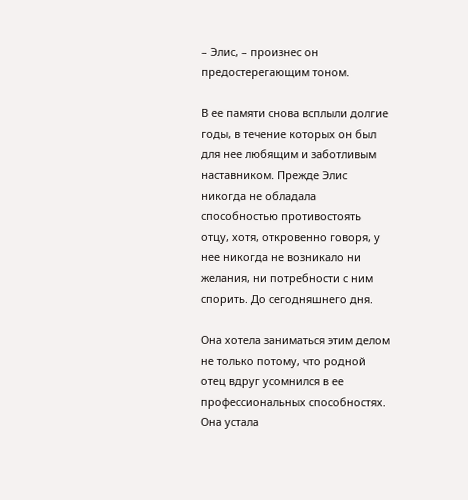– Элис, – произнес он предостерегающим тоном.

В ее памяти снова всплыли долгие годы, в течение которых он был для нее любящим и заботливым наставником. Прежде Элис никогда не обладала способностью противостоять отцу, хотя, откровенно говоря, у нее никогда не возникало ни желания, ни потребности с ним спорить. До сегодняшнего дня.

Она хотела заниматься этим делом не только потому, что родной отец вдруг усомнился в ее профессиональных способностях. Она устала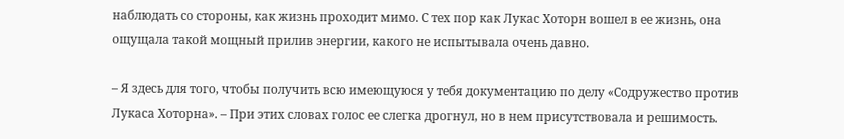наблюдать со стороны, как жизнь проходит мимо. С тех пор как Лукас Хоторн вошел в ее жизнь, она ощущала такой мощный прилив энергии, какого не испытывала очень давно.

– Я здесь для того, чтобы получить всю имеющуюся у тебя документацию по делу «Содружество против Лукаса Хоторна». – При этих словах голос ее слегка дрогнул, но в нем присутствовала и решимость.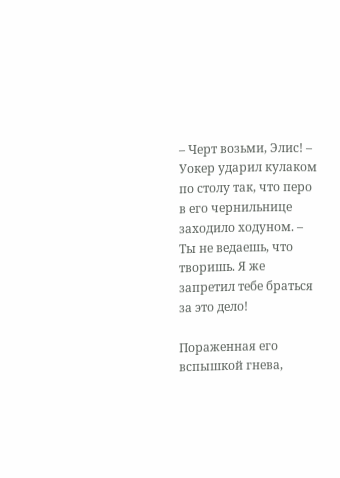– Черт возьми, Элис! – Уокер ударил кулаком по столу так, что перо в его чернильнице заходило ходуном. – Ты не ведаешь, что творишь. Я же запретил тебе браться за это дело!

Пораженная его вспышкой гнева,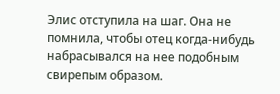Элис отступила на шаг. Она не помнила, чтобы отец когда-нибудь набрасывался на нее подобным свирепым образом.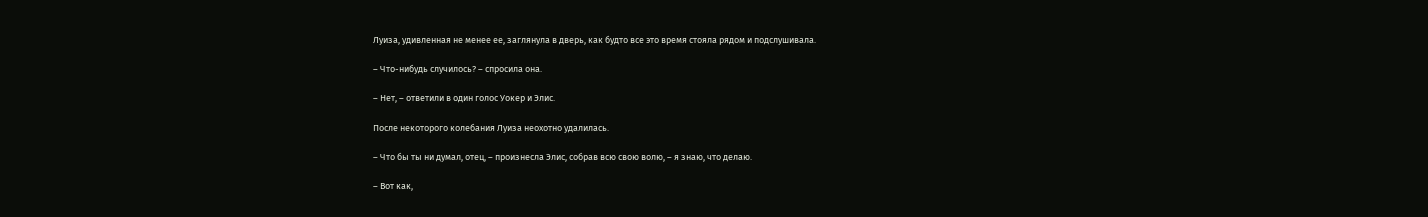Луиза, удивленная не менее ее, заглянула в дверь, как будто все это время стояла рядом и подслушивала.

– Что-нибудь случилось? – спросила она.

– Нет, – ответили в один голос Уокер и Элис.

После некоторого колебания Луиза неохотно удалилась.

– Что бы ты ни думал, отец, – произнесла Элис, собрав всю свою волю, – я знаю, что делаю.

– Вот как,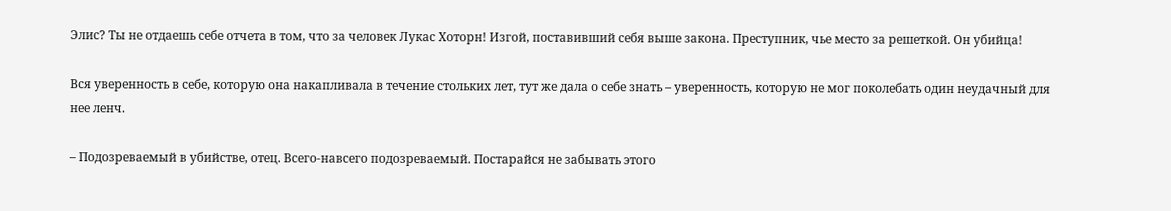Элис? Ты не отдаешь себе отчета в том, что за человек Лукас Хоторн! Изгой, поставивший себя выше закона. Преступник, чье место за решеткой. Он убийца!

Вся уверенность в себе, которую она накапливала в течение стольких лет, тут же дала о себе знать – уверенность, которую не мог поколебать один неудачный для нее ленч.

– Подозреваемый в убийстве, отец. Всего-навсего подозреваемый. Постарайся не забывать этого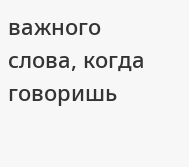важного слова, когда говоришь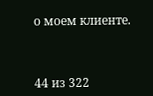о моем клиенте.



44 из 322